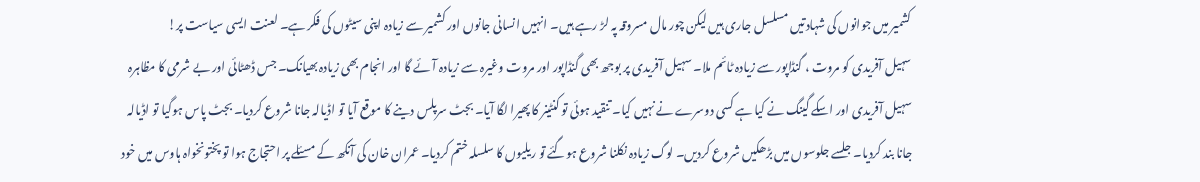کشمیر میں جوانوں کی شہادتیں مسلسل جاری ہیں لیکن چور مال مسروقہ پہ لڑ رہے ہیں۔ انہیں انسانی جانوں اور کشمیر سے زیادہ اپنی سیٹوں کی فکر ہے۔ لعنت ایسی سیاست پر!
سہیل آفریدی کو مروت ، گنڈاپور سے زیادہ ٹائم ملا۔ سہیل آفریدی پر بوجھ بھی گنڈاپور اور مروت وغیرہ سے زیادہ آئے گا اور انجام بھی زیادہ بھیانک۔ جس ڈھٹائی اور بے شرمی کا مظاہرہ سہیل آفریدی اور اسکے گینگ نے کیا ہے کسی دوسرے نے نہیں کیا۔ تنقید ہوئی تو کنٹینر کا پھیرا لگا آیا۔ بجٹ سرپلس دینے کا موقع آیا تو اڈیالہ جانا شروع کردیا۔ بجٹ پاس ہوگیا تو اڈیالہ جانا بند کردیا۔ جلسے جلوسوں میں بڑھکیں شروع کردیں۔ لوگ زیادہ نکلنا شروع ہوگئے تو ریلیوں کا سلسلہ ختم کردیا۔ عمران خان کی آنکھ کے مسئلے پر احتجاج ہوا تو پختونخواہ ہاوس میں خود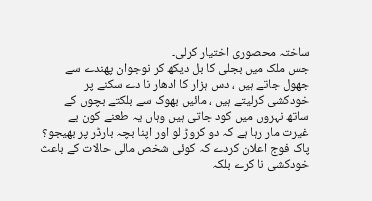ساختہ محصوری اختیار کرلی۔
جس ملک میں بجلی کا بل دیکھ کر نوجوان پھندے سے جھول جاتے ہیں ، دس ہزار کا ادھار نا دے سکنے پر خودکشی کرلیتے ہیں ، مائیں بھوک سے بلکتے بچوں کے ساتھ نہروں میں کود جاتی ہیں وہاں یہ طعنے کون بے غیرت مار رہا ہے کہ دو کروڑ لو اور اپنا بچہ بارڈر پر بھیجو؟
پاک فوج اعلان کردے کہ کوئی شخص مالی حالات کے باعث خودکشی نا کرے بلکہ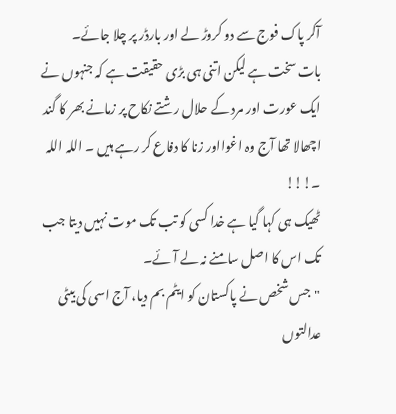آکر پاک فوج سے دو کروڑ لے اور بارڈر پر چلا جائے۔
بات سخت ہے لیکن اتنی ہی بڑی حقیقت ہے کہ جنہوں نے ایک عورت اور مرد کے حلال رشتے نکاح پر زمانے بھر کا گند اچھالا تھا آج وہ اغوااور زنا کا دفاع کر رہے ہیں ۔ اللہ اللہ ۔!!!
ٹھیک ہی کہا گیا ہے خدا کسی کو تب تک موت نہیں دیتا جب تک اس کا اصل سامنے نہ لے آئے۔
"جس شخص نے پاکستان کو ایٹم بم دیا، آج اسی کی بیٹی عدالتوں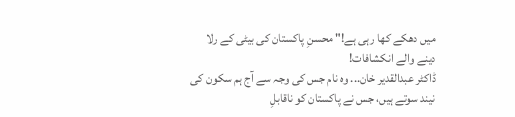میں دھکے کھا رہی ہے!" محسنِ پاکستان کی بیٹی کے رلا دینے والے انکشافات!
ڈاکٹر عبدالقدیر خان... وہ نام جس کی وجہ سے آج ہم سکون کی نیند سوتے ہیں، جس نے پاکستان کو ناقابلِ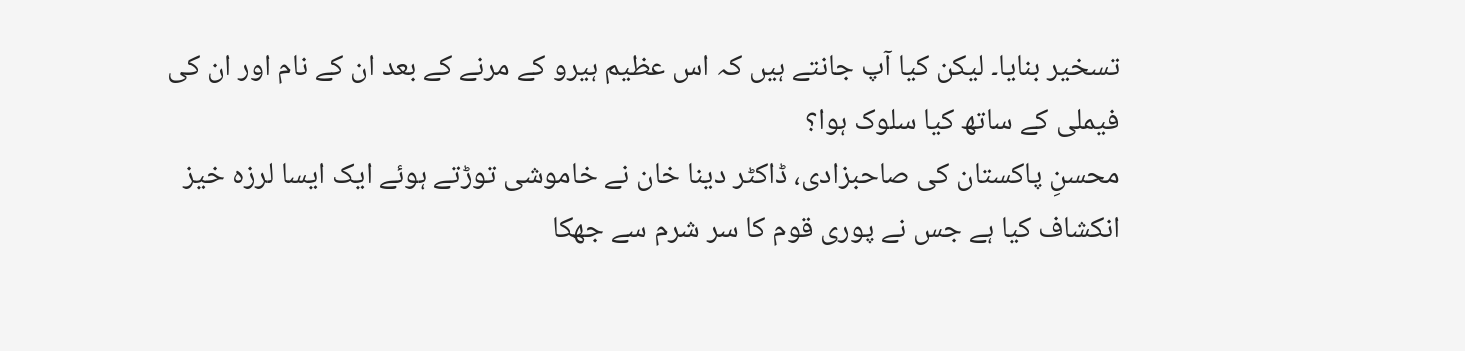تسخیر بنایا۔ لیکن کیا آپ جانتے ہیں کہ اس عظیم ہیرو کے مرنے کے بعد ان کے نام اور ان کی فیملی کے ساتھ کیا سلوک ہوا؟
محسنِ پاکستان کی صاحبزادی، ڈاکٹر دینا خان نے خاموشی توڑتے ہوئے ایک ایسا لرزہ خیز انکشاف کیا ہے جس نے پوری قوم کا سر شرم سے جھکا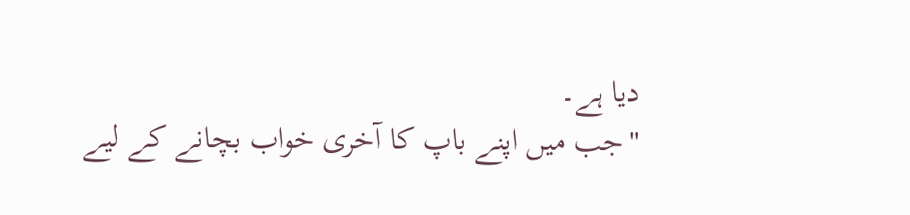دیا ہے۔
"جب میں اپنے باپ کا آخری خواب بچانے کے لیے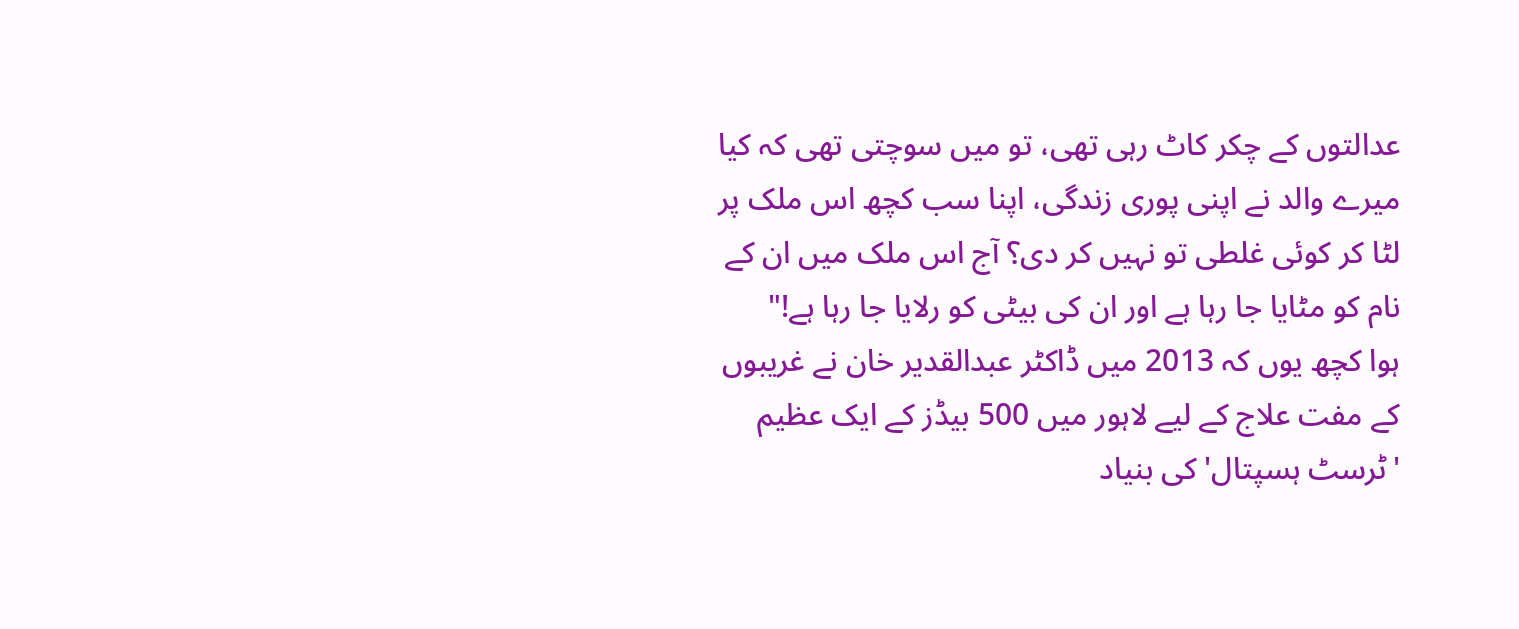عدالتوں کے چکر کاٹ رہی تھی، تو میں سوچتی تھی کہ کیا میرے والد نے اپنی پوری زندگی، اپنا سب کچھ اس ملک پر لٹا کر کوئی غلطی تو نہیں کر دی؟ آج اس ملک میں ان کے نام کو مٹایا جا رہا ہے اور ان کی بیٹی کو رلایا جا رہا ہے!"
ہوا کچھ یوں کہ 2013 میں ڈاکٹر عبدالقدیر خان نے غریبوں کے مفت علاج کے لیے لاہور میں 500 بیڈز کے ایک عظیم 'ٹرسٹ ہسپتال' کی بنیاد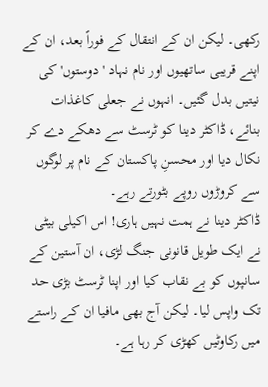رکھی۔ لیکن ان کے انتقال کے فوراً بعد، ان کے اپنے قریبی ساتھیوں اور نام نہاد 'دوستوں' کی نیتیں بدل گئیں۔ انہوں نے جعلی کاغذات بنائے، ڈاکٹر دینا کو ٹرسٹ سے دھکے دے کر نکال دیا اور محسنِ پاکستان کے نام پر لوگوں سے کروڑوں روپے بٹورتے رہے۔
ڈاکٹر دینا نے ہمت نہیں ہاری! اس اکیلی بیٹی نے ایک طویل قانونی جنگ لڑی، ان آستین کے سانپوں کو بے نقاب کیا اور اپنا ٹرسٹ بڑی حد تک واپس لیا۔ لیکن آج بھی مافیا ان کے راستے میں رکاوٹیں کھڑی کر رہا ہے۔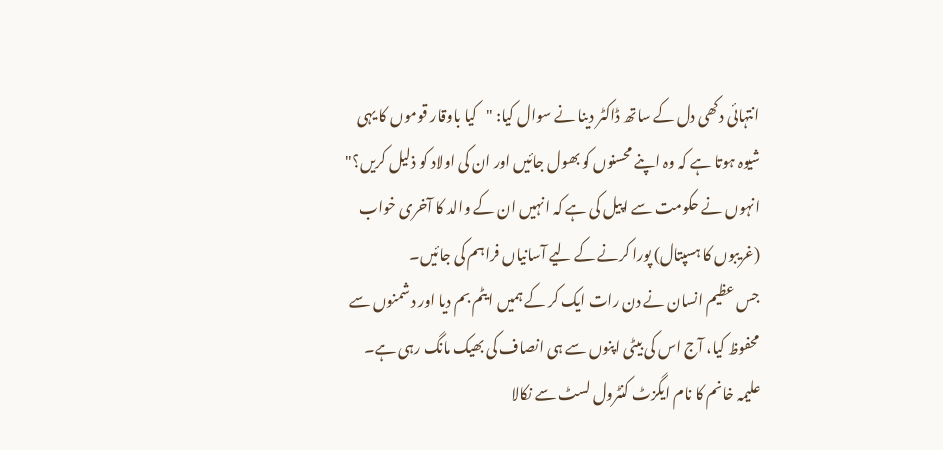انتہائی دکھی دل کے ساتھ ڈاکٹر دینا نے سوال کیا: "کیا باوقار قوموں کا یہی شیوہ ہوتا ہے کہ وہ اپنے محسنوں کو بھول جائیں اور ان کی اولاد کو ذلیل کریں؟" انہوں نے حکومت سے اپیل کی ہے کہ انہیں ان کے والد کا آخری خواب (غریبوں کا ہسپتال) پورا کرنے کے لیے آسانیاں فراہم کی جائیں۔
جس عظیم انسان نے دن رات ایک کر کے ہمیں ایٹم بم دیا اور دشمنوں سے محفوظ کیا، آج اس کی بیٹی اپنوں سے ہی انصاف کی بھیک مانگ رہی ہے۔
علیمہ خانم کا نام ایگزٹ کنٹرول لسٹ سے نکالا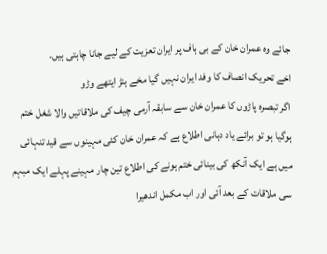جائے وہ عمران خان کے بی ہاف پر ایران تعزیت کے لیے جانا چاہتی ہیں۔
اخے تحریک انصاف کا وفد ایران نہیں گیا مخے ہنڑ ایتھے وڑو
اگر تبصرہ پاڑوں کا عمران خان سے سابقہ آرمی چیف کی ملاقاتیں والا شغل ختم ہوگیا ہو تو برائے یاد دہانی اطلاع ہے کہ عمران خان کئی مہینوں سے قید تنہائی میں ہے ایک آنکھ کی بینائی ختم ہونے کی اطلاع تین چار مہینے پہلے ایک مبہم سی ملاقات کے بعد آئی اور اب مکمل اندھیرا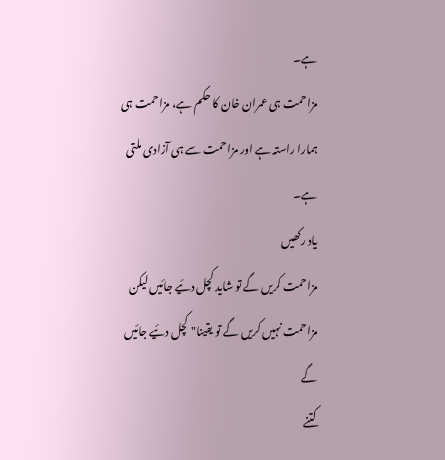ہے۔
مزاحمت ہی عمران خان کا حکم ہے، مزاحمت ہی ہمارا راستہ ہے اور مزاحمت سے ہی آزادی ملتی ہے۔
یاد رکھیں
مزاحمت کریں گے تو شاید کچل دئیے جائیں لیکن مزاحمت نہیں کریں گے تو یقینا" کچل دئیے جائیں گے
کتنے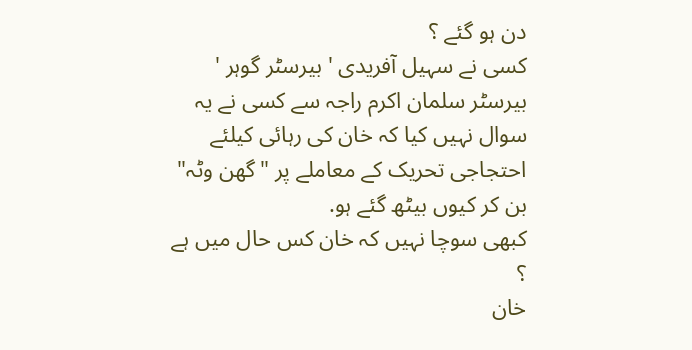دن ہو گئے ؟
کسی نے سہیل آفریدی ' بیرسٹر گوہر ' بیرسٹر سلمان اکرم راجہ سے کسی نے یہ سوال نہیں کیا کہ خان کی رہائی کیلئے احتجاجی تحریک کے معاملے پر "گھن وٹہ" بن کر کیوں بیٹھ گئے ہو.
کبھی سوچا نہیں کہ خان کس حال میں ہے ؟
خان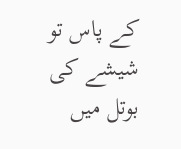کے پاس تو شیشے کی بوتل میں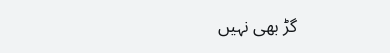گڑ بھی نہیں